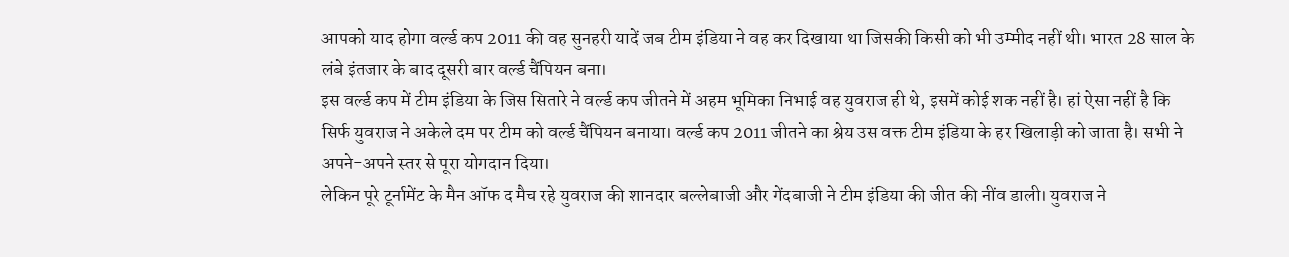आपको याद होगा वर्ल्ड कप 2011 की वह सुनहरी यादें जब टीम इंडिया ने वह कर दिखाया था जिसकी किसी को भी उम्मीद नहीं थी। भारत 28 साल के लंबे इंतजार के बाद दूसरी बार वर्ल्ड चैंपियन बना।
इस वर्ल्ड कप में टीम इंडिया के जिस सितारे ने वर्ल्ड कप जीतने में अहम भूमिका निभाई वह युवराज ही थे, इसमें कोई शक नहीं है। हां ऐसा नहीं है कि सिर्फ युवराज ने अकेले दम पर टीम को वर्ल्ड चैंपियन बनाया। वर्ल्ड कप 2011 जीतने का श्रेय उस वक्त टीम इंडिया के हर खिलाड़ी को जाता है। सभी ने अपने-अपने स्तर से पूरा योगदान दिया।
लेकिन पूरे टूर्नामेंट के मैन ऑफ द मैच रहे युवराज की शानदार बल्लेबाजी और गेंदबाजी ने टीम इंडिया की जीत की नींव डाली। युवराज ने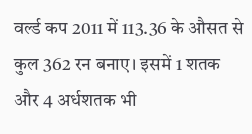वर्ल्ड कप 2011 में 113.36 के औसत से कुल 362 रन बनाए। इसमें 1 शतक और 4 अर्धशतक भी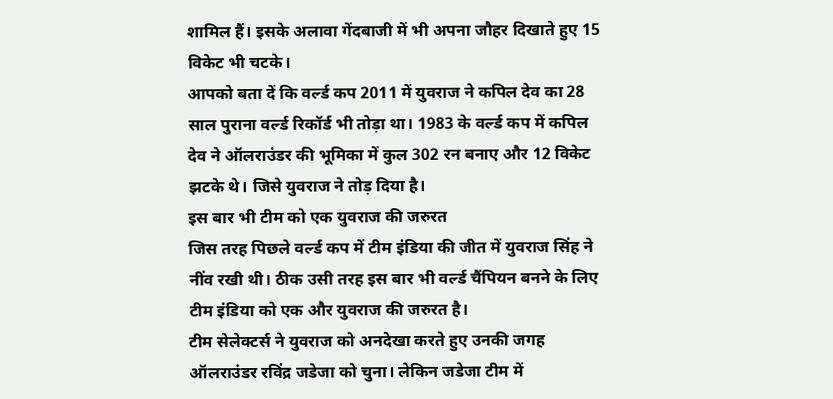शामिल हैं। इसके अलावा गेंदबाजी में भी अपना जौहर दिखाते हुए 15 विकेट भी चटके।
आपको बता दें कि वर्ल्ड कप 2011 में युवराज ने कपिल देव का 28 साल पुराना वर्ल्ड रिकॉर्ड भी तोड़ा था। 1983 के वर्ल्ड कप में कपिल देव ने ऑलराउंडर की भूमिका में कुल 302 रन बनाए और 12 विकेट झटके थे। जिसे युवराज ने तोड़ दिया है।
इस बार भी टीम को एक युवराज की जरुरत
जिस तरह पिछले वर्ल्ड कप में टीम इंडिया की जीत में युवराज सिंह ने नींव रखी थी। ठीक उसी तरह इस बार भी वर्ल्ड चैंपियन बनने के लिए टीम इंडिया को एक और युवराज की जरुरत है।
टीम सेलेक्टर्स ने युवराज को अनदेखा करते हुए उनकी जगह ऑलराउंडर रविंद्र जडेजा को चुना। लेकिन जडेजा टीम में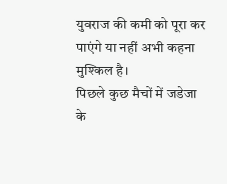युवराज की कमी को पूरा कर पाएंगे या नहीं अभी कहना मुश्किल है।
पिछले कुछ मैचों में जडेजा के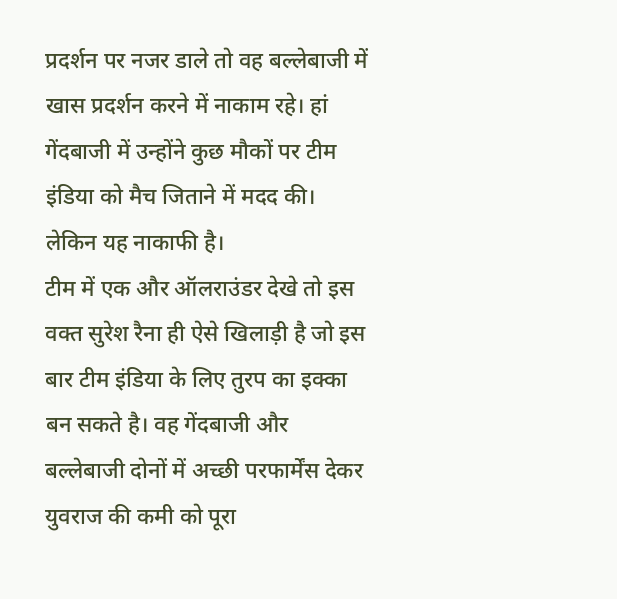प्रदर्शन पर नजर डाले तो वह बल्लेबाजी में खास प्रदर्शन करने में नाकाम रहे। हां गेंदबाजी में उन्होंने कुछ मौकों पर टीम इंडिया को मैच जिताने में मदद की। लेकिन यह नाकाफी है।
टीम में एक और ऑलराउंडर देखे तो इस वक्त सुरेश रैना ही ऐसे खिलाड़ी है जो इस बार टीम इंडिया के लिए तुरप का इक्का बन सकते है। वह गेंदबाजी और बल्लेबाजी दोनों में अच्छी परफार्मेंस देकर युवराज की कमी को पूरा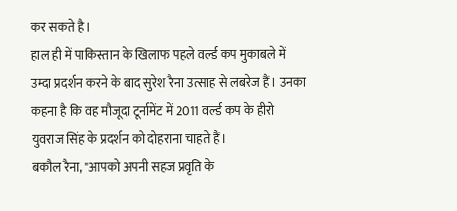कर सकते है।
हाल ही में पाकिस्तान के खिलाफ पहले वर्ल्ड कप मुकाबले में उम्दा प्रदर्शन करने के बाद सुरेश रैना उत्साह से लबरेज हैं। उनका कहना है कि वह मौजूदा टूर्नामेंट में 2011 वर्ल्ड कप के हीरो युवराज सिंह के प्रदर्शन को दोहराना चाहते हैं।
बकौल रैना, "आपको अपनी सहज प्रवृति के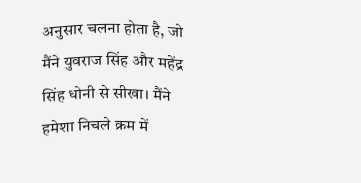अनुसार चलना होता है, जो मैंने युवराज सिंह और महेंद्र सिंह धोनी से सीखा। मैंने हमेशा निचले क्रम में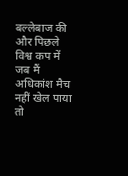बल्लेबाज की और पिछले विश्व कप में जब मैं अधिकांश मैच नहीं खेल पाया तो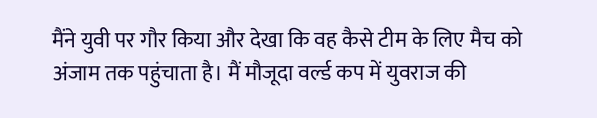मैंने युवी पर गौर किया और देखा कि वह कैसे टीम के लिए मैच को अंजाम तक पहुंचाता है। मैं मौजूदा वर्ल्ड कप में युवराज की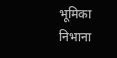भूमिका निभाना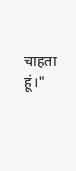चाहता हूं।"